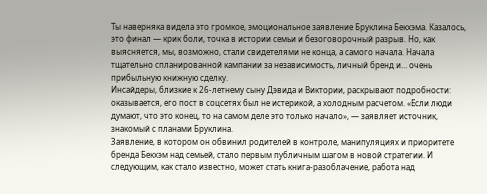Ты наверняка видела это громкое, эмоциональное заявление Бруклина Бекхэма. Казалось, это финал — крик боли, точка в истории семьи и безоговорочный разрыв. Но, как выясняется, мы, возможно, стали свидетелями не конца, а самого начала. Начала тщательно спланированной кампании за независимость, личный бренд и… очень прибыльную книжную сделку.
Инсайдеры, близкие к 26-летнему сыну Дэвида и Виктории, раскрывают подробности: оказывается, его пост в соцсетях был не истерикой, а холодным расчетом. «Если люди думают, что это конец, то на самом деле это только начало», — заявляет источник, знакомый с планами Бруклина.
Заявление, в котором он обвинил родителей в контроле, манипуляциях и приоритете бренда Бекхэм над семьей, стало первым публичным шагом в новой стратегии. И следующим, как стало известно, может стать книга-разоблачение, работа над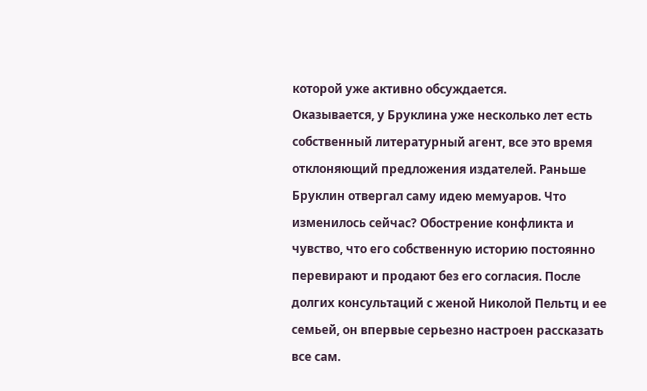которой уже активно обсуждается.
Оказывается, у Бруклина уже несколько лет есть собственный литературный агент, все это время отклоняющий предложения издателей. Раньше Бруклин отвергал саму идею мемуаров. Что изменилось сейчас? Обострение конфликта и чувство, что его собственную историю постоянно перевирают и продают без его согласия. После долгих консультаций с женой Николой Пельтц и ее семьей, он впервые серьезно настроен рассказать все сам.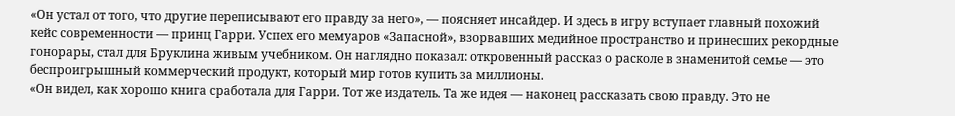«Он устал от того, что другие переписывают его правду за него», — поясняет инсайдер. И здесь в игру вступает главный похожий кейс современности — принц Гарри. Успех его мемуаров «Запасной», взорвавших медийное пространство и принесших рекордные гонорары, стал для Бруклина живым учебником. Он наглядно показал: откровенный рассказ о расколе в знаменитой семье — это беспроигрышный коммерческий продукт, который мир готов купить за миллионы.
«Он видел, как хорошо книга сработала для Гарри. Тот же издатель. Та же идея — наконец рассказать свою правду. Это не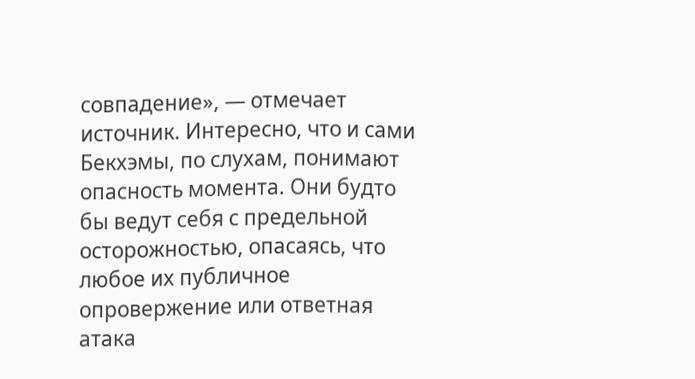совпадение», — отмечает источник. Интересно, что и сами Бекхэмы, по слухам, понимают опасность момента. Они будто бы ведут себя с предельной осторожностью, опасаясь, что любое их публичное опровержение или ответная атака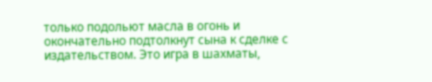только подольют масла в огонь и окончательно подтолкнут сына к сделке с издательством. Это игра в шахматы,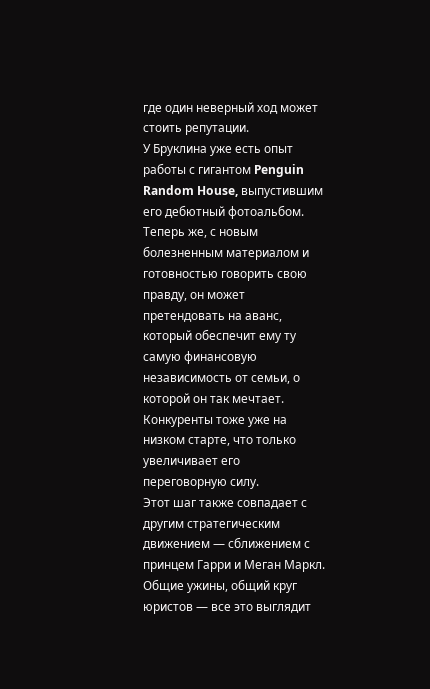где один неверный ход может стоить репутации.
У Бруклина уже есть опыт работы с гигантом Penguin Random House, выпустившим его дебютный фотоальбом. Теперь же, с новым болезненным материалом и готовностью говорить свою правду, он может претендовать на аванс, который обеспечит ему ту самую финансовую независимость от семьи, о которой он так мечтает. Конкуренты тоже уже на низком старте, что только увеличивает его переговорную силу.
Этот шаг также совпадает с другим стратегическим движением — сближением с принцем Гарри и Меган Маркл. Общие ужины, общий круг юристов — все это выглядит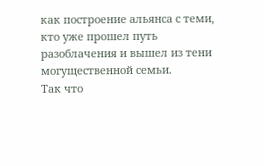как построение альянса с теми, кто уже прошел путь разоблачения и вышел из тени могущественной семьи.
Так что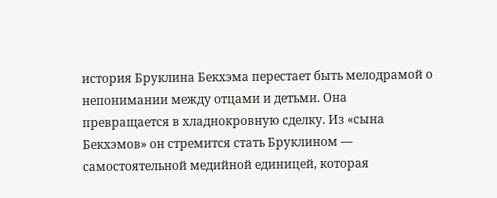история Бруклина Бекхэма перестает быть мелодрамой о непонимании между отцами и детьми. Она превращается в хладнокровную сделку. Из «сына Бекхэмов» он стремится стать Бруклином — самостоятельной медийной единицей, которая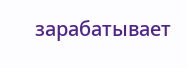зарабатывает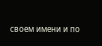своем имени и по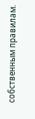собственным правилам.